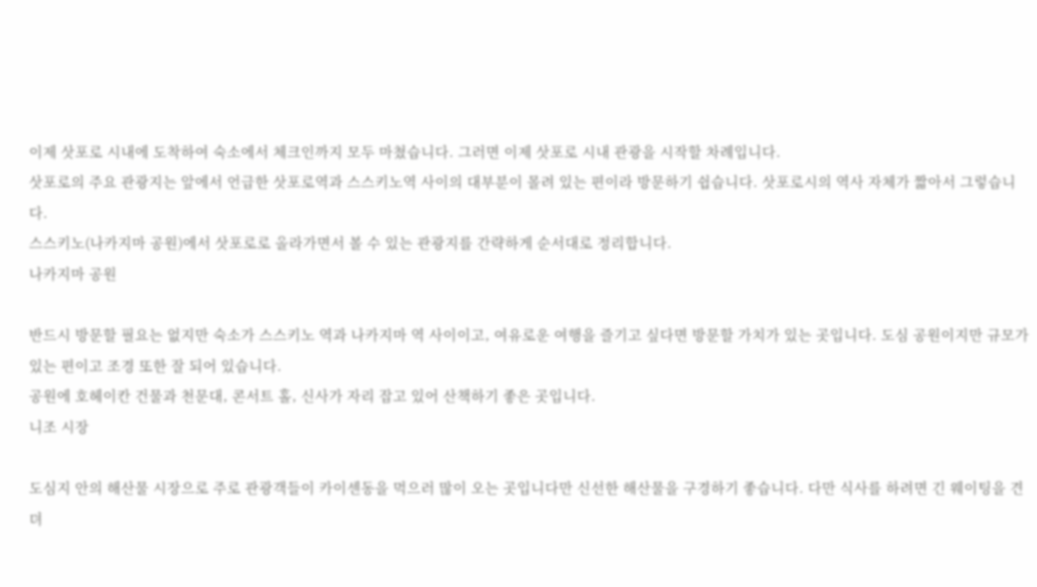이제 삿포로 시내에 도착하여 숙소에서 체크인까지 모두 마쳤습니다. 그러면 이제 삿포로 시내 관광을 시작할 차례입니다.
삿포로의 주요 관광지는 앞에서 언급한 삿포로역과 스스키노역 사이의 대부분이 몰려 있는 편이라 방문하기 쉽습니다. 삿포로시의 역사 자체가 짧아서 그렇습니다.
스스키노(나카지마 공원)에서 삿포로로 올라가면서 볼 수 있는 관광지를 간략하게 순서대로 정리합니다.
나카지마 공원

반드시 방문할 필요는 없지만 숙소가 스스키노 역과 나카지마 역 사이이고, 여유로운 여행을 즐기고 싶다면 방문할 가치가 있는 곳입니다. 도심 공원이지만 규모가 있는 편이고 조경 또한 잘 되어 있습니다.
공원에 호헤이칸 건물과 천문대, 콘서트 홀, 신사가 자리 잡고 있어 산책하기 좋은 곳입니다.
니조 시장

도심지 안의 해산물 시장으로 주로 관광객들이 카이센동을 먹으러 많이 오는 곳입니다만 신선한 해산물을 구경하기 좋습니다. 다만 식사를 하려면 긴 웨이팅을 견뎌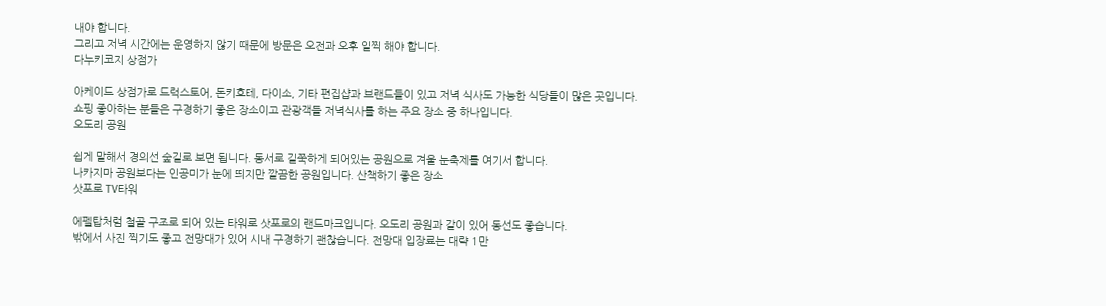내야 합니다.
그리고 저녁 시간에는 운영하지 않기 때문에 방문은 오전과 오후 일찍 해야 합니다.
다누키코지 상점가

아케이드 상점가로 드럭스토어, 돈키호테, 다이소, 기타 편집샵과 브랜드들이 있고 저녁 식사도 가능한 식당들이 많은 곳입니다.
쇼핑 좋아하는 분들은 구경하기 좋은 장소이고 관광객들 저녁식사를 하는 주요 장소 중 하나입니다.
오도리 공원

쉽게 말해서 경의선 숲길로 보면 됩니다. 동서로 길쭉하게 되어있는 공원으로 겨울 눈축제를 여기서 합니다.
나카지마 공원보다는 인공미가 눈에 띄지만 깔끔한 공원입니다. 산책하기 좋은 장소
삿포로 TV타워

에펠탑처럼 철골 구조로 되어 있는 타워로 삿포로의 랜드마크입니다. 오도리 공원과 같이 있어 동선도 좋습니다.
밖에서 사진 찍기도 좋고 전망대가 있어 시내 구경하기 괜찮습니다. 전망대 입장료는 대략 1만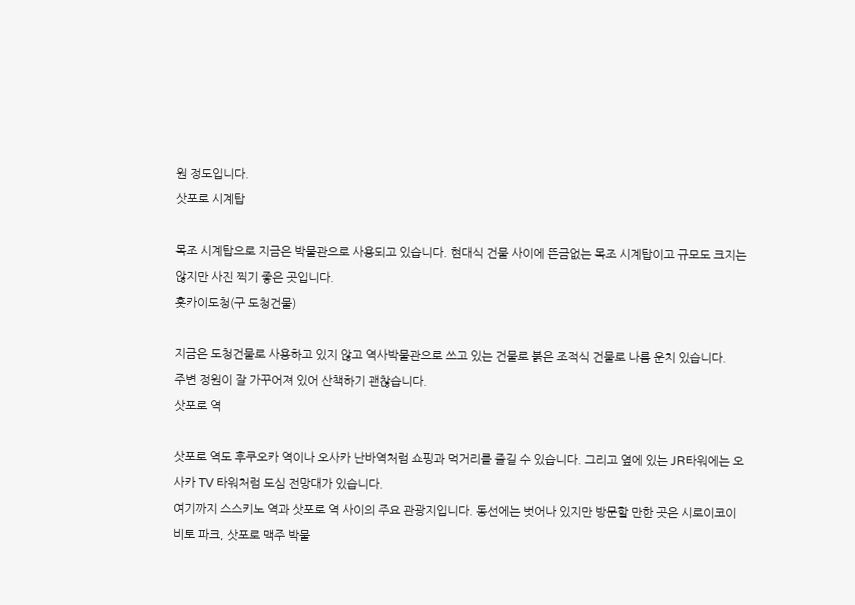원 정도입니다.
삿포로 시계탑

목조 시계탑으로 지금은 박물관으로 사용되고 있습니다. 현대식 건물 사이에 뜬금없는 목조 시계탑이고 규모도 크지는 않지만 사진 찍기 좋은 곳입니다.
홋카이도청(구 도청건물)

지금은 도청건물로 사용하고 있지 않고 역사박물관으로 쓰고 있는 건물로 붉은 조적식 건물로 나름 운치 있습니다.
주변 정원이 잘 가꾸어져 있어 산책하기 괜찮습니다.
삿포로 역

삿포로 역도 후쿠오카 역이나 오사카 난바역처럼 쇼핑과 먹거리를 즐길 수 있습니다. 그리고 옆에 있는 JR타워에는 오사카 TV 타워처럼 도심 전망대가 있습니다.
여기까지 스스키노 역과 삿포로 역 사이의 주요 관광지입니다. 동선에는 벗어나 있지만 방문할 만한 곳은 시로이코이비토 파크, 삿포로 맥주 박물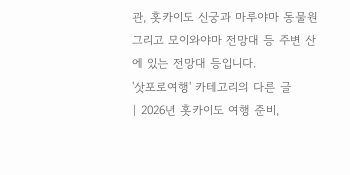관, 홋카이도 신궁과 마루야마 동물원 그리고 모이와야마 전망대 등 주변 산에 있는 전망대 등입니다.
'삿포로여행' 카테고리의 다른 글
| 2026년 홋카이도 여행 준비,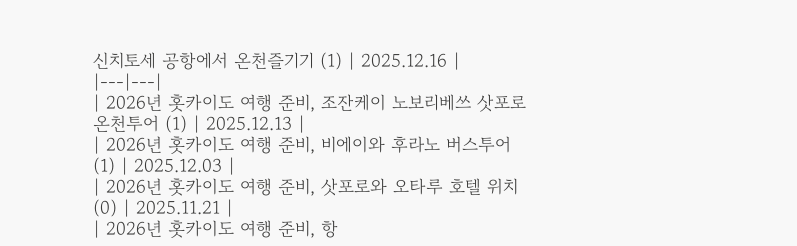신치토세 공항에서 온천즐기기 (1) | 2025.12.16 |
|---|---|
| 2026년 홋카이도 여행 준비, 조잔케이 노보리베쓰 삿포로 온천투어 (1) | 2025.12.13 |
| 2026년 홋카이도 여행 준비, 비에이와 후라노 버스투어 (1) | 2025.12.03 |
| 2026년 홋카이도 여행 준비, 삿포로와 오타루 호텔 위치 (0) | 2025.11.21 |
| 2026년 홋카이도 여행 준비, 항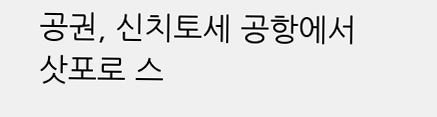공권, 신치토세 공항에서 삿포로 스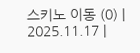스키노 이동 (0) | 2025.11.17 |